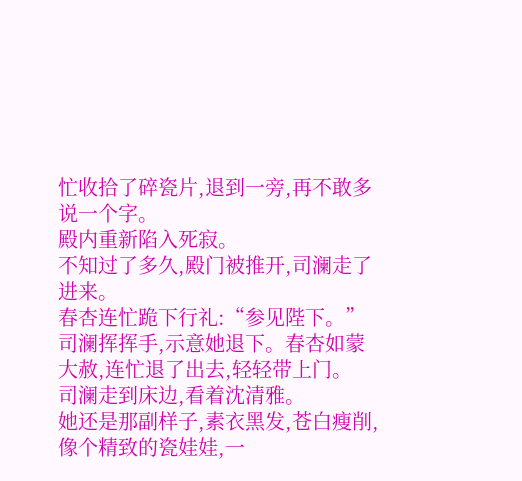忙收拾了碎瓷片,退到一旁,再不敢多说一个字。
殿内重新陷入死寂。
不知过了多久,殿门被推开,司澜走了进来。
春杏连忙跪下行礼:“参见陛下。”
司澜挥挥手,示意她退下。春杏如蒙大赦,连忙退了出去,轻轻带上门。
司澜走到床边,看着沈清雅。
她还是那副样子,素衣黑发,苍白瘦削,像个精致的瓷娃娃,一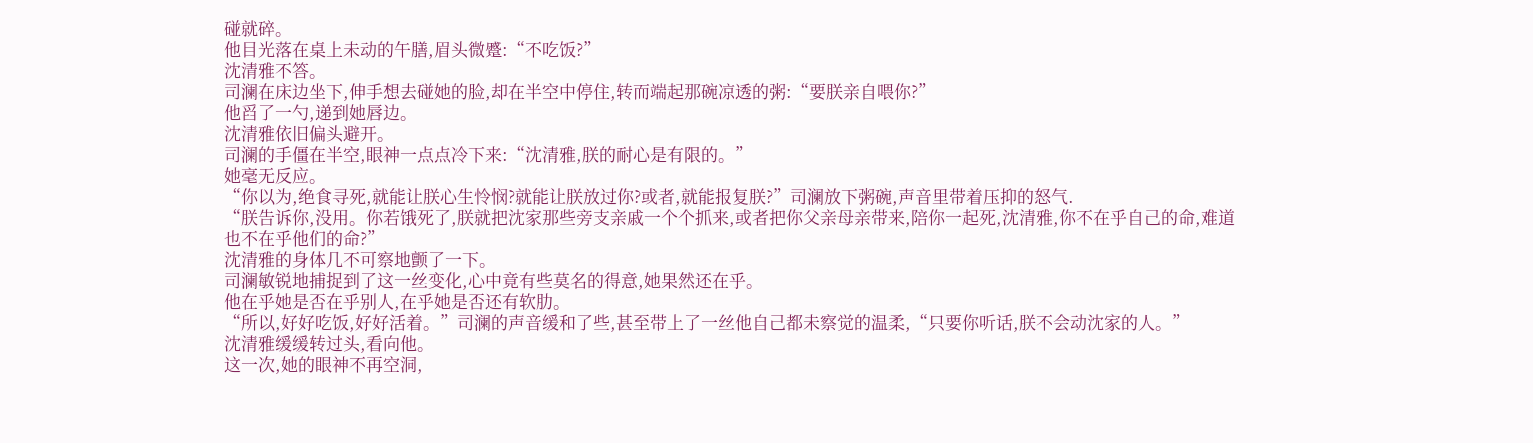碰就碎。
他目光落在桌上未动的午膳,眉头微蹙:“不吃饭?”
沈清雅不答。
司澜在床边坐下,伸手想去碰她的脸,却在半空中停住,转而端起那碗凉透的粥:“要朕亲自喂你?”
他舀了一勺,递到她唇边。
沈清雅依旧偏头避开。
司澜的手僵在半空,眼神一点点冷下来:“沈清雅,朕的耐心是有限的。”
她毫无反应。
“你以为,绝食寻死,就能让朕心生怜悯?就能让朕放过你?或者,就能报复朕?”司澜放下粥碗,声音里带着压抑的怒气.
“朕告诉你,没用。你若饿死了,朕就把沈家那些旁支亲戚一个个抓来,或者把你父亲母亲带来,陪你一起死,沈清雅,你不在乎自己的命,难道也不在乎他们的命?”
沈清雅的身体几不可察地颤了一下。
司澜敏锐地捕捉到了这一丝变化,心中竟有些莫名的得意,她果然还在乎。
他在乎她是否在乎别人,在乎她是否还有软肋。
“所以,好好吃饭,好好活着。”司澜的声音缓和了些,甚至带上了一丝他自己都未察觉的温柔,“只要你听话,朕不会动沈家的人。”
沈清雅缓缓转过头,看向他。
这一次,她的眼神不再空洞,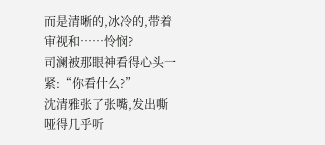而是清晰的,冰冷的,带着审视和……怜悯?
司澜被那眼神看得心头一紧:“你看什么?”
沈清雅张了张嘴,发出嘶哑得几乎听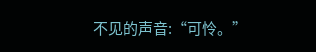不见的声音:“可怜。”